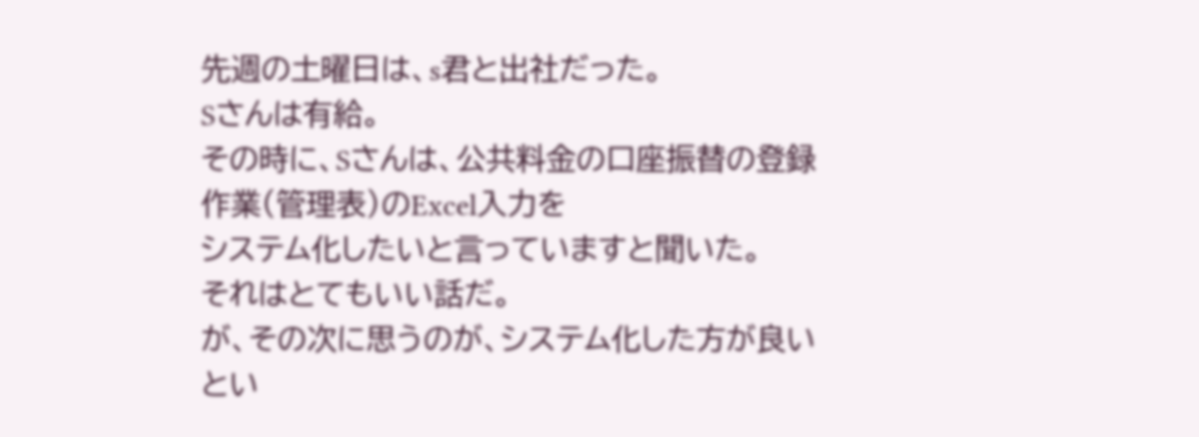先週の土曜日は、s君と出社だった。
Sさんは有給。
その時に、Sさんは、公共料金の口座振替の登録作業(管理表)のExcel入力を
システム化したいと言っていますと聞いた。
それはとてもいい話だ。
が、その次に思うのが、システム化した方が良いとい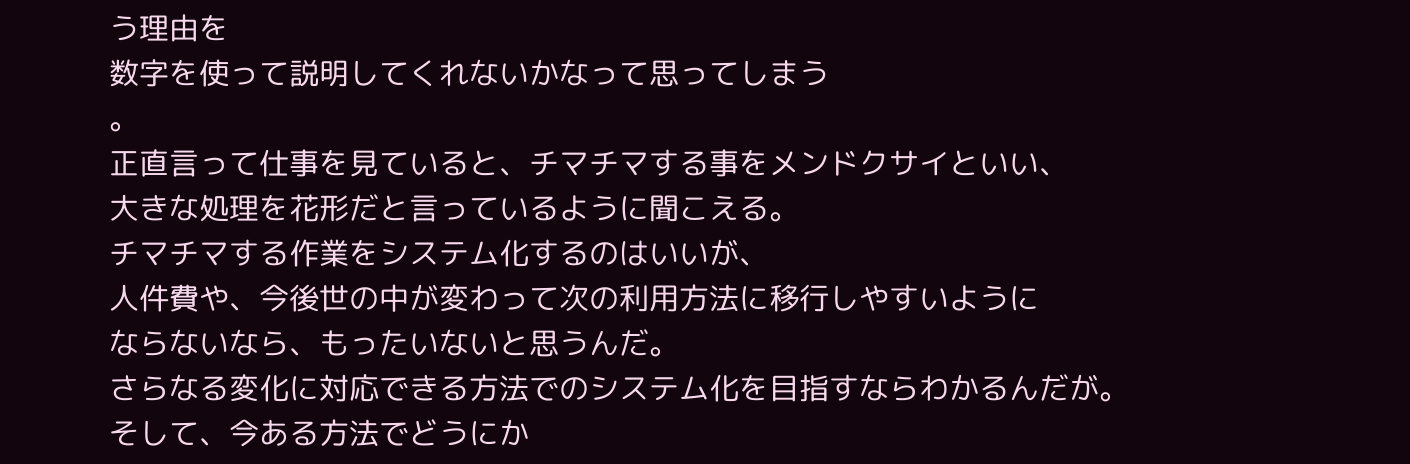う理由を
数字を使って説明してくれないかなって思ってしまう
。
正直言って仕事を見ていると、チマチマする事をメンドクサイといい、
大きな処理を花形だと言っているように聞こえる。
チマチマする作業をシステム化するのはいいが、
人件費や、今後世の中が変わって次の利用方法に移行しやすいように
ならないなら、もったいないと思うんだ。
さらなる変化に対応できる方法でのシステム化を目指すならわかるんだが。
そして、今ある方法でどうにか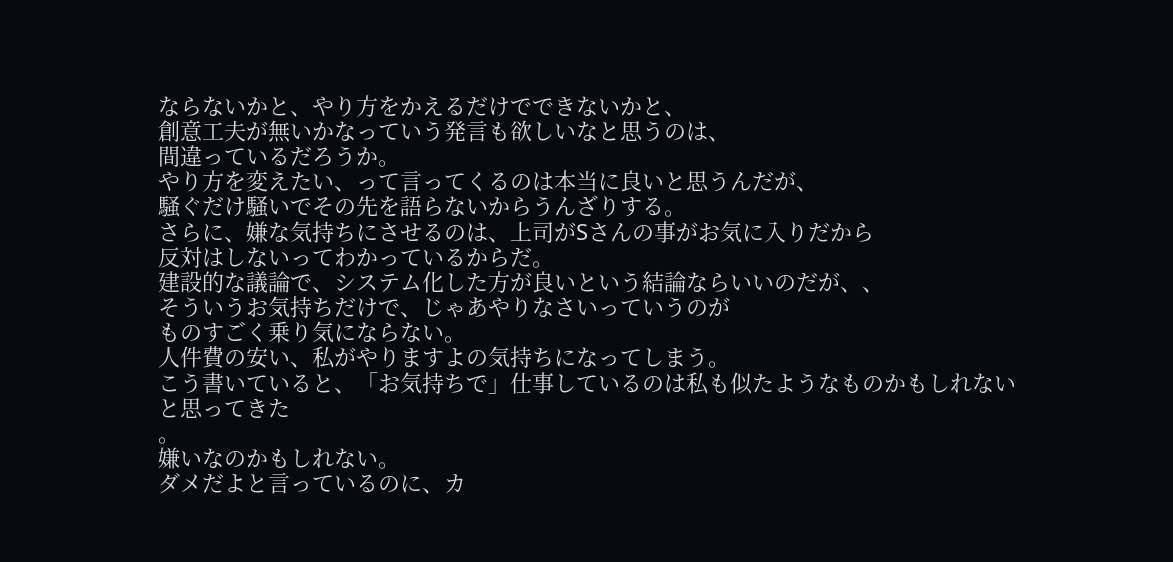ならないかと、やり方をかえるだけでできないかと、
創意工夫が無いかなっていう発言も欲しいなと思うのは、
間違っているだろうか。
やり方を変えたい、って言ってくるのは本当に良いと思うんだが、
騒ぐだけ騒いでその先を語らないからうんざりする。
さらに、嫌な気持ちにさせるのは、上司がSさんの事がお気に入りだから
反対はしないってわかっているからだ。
建設的な議論で、システム化した方が良いという結論ならいいのだが、、
そういうお気持ちだけで、じゃあやりなさいっていうのが
ものすごく乗り気にならない。
人件費の安い、私がやりますよの気持ちになってしまう。
こう書いていると、「お気持ちで」仕事しているのは私も似たようなものかもしれない
と思ってきた
。
嫌いなのかもしれない。
ダメだよと言っているのに、カ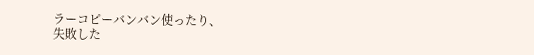ラーコピーバンバン使ったり、
失敗した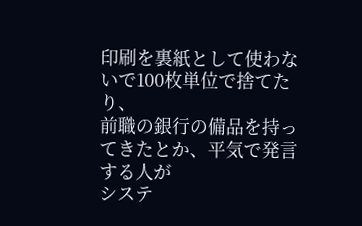印刷を裏紙として使わないで100枚単位で捨てたり、
前職の銀行の備品を持ってきたとか、平気で発言する人が
システ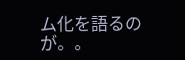ム化を語るのが。。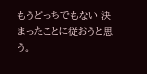もうどっちでもない 決まったことに従おうと思う。